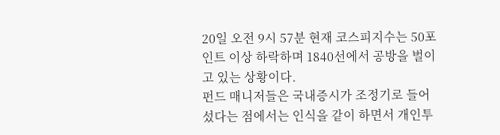20일 오전 9시 57분 현재 코스피지수는 50포인트 이상 하락하며 1840선에서 공방을 벌이고 있는 상황이다.
펀드 매니저들은 국내증시가 조정기로 들어섰다는 점에서는 인식을 같이 하면서 개인투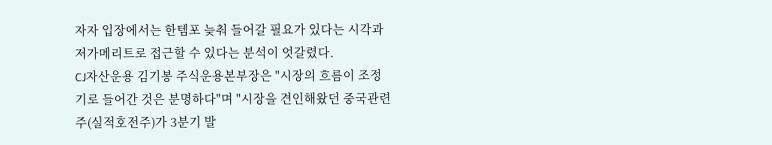자자 입장에서는 한템포 늦춰 들어갈 필요가 있다는 시각과 저가메리트로 접근할 수 있다는 분석이 엇갈렸다.
CJ자산운용 김기봉 주식운용본부장은 "시장의 흐름이 조정기로 들어간 것은 분명하다"며 "시장을 견인해왔던 중국관련주(실적호전주)가 3분기 발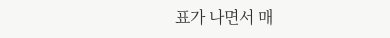표가 나면서 매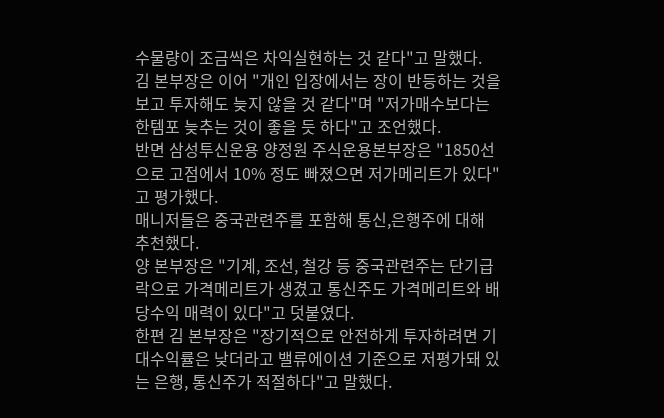수물량이 조금씩은 차익실현하는 것 같다"고 말했다.
김 본부장은 이어 "개인 입장에서는 장이 반등하는 것을 보고 투자해도 늦지 않을 것 같다"며 "저가매수보다는 한템포 늦추는 것이 좋을 듯 하다"고 조언했다.
반면 삼성투신운용 양정원 주식운용본부장은 "1850선으로 고점에서 10% 정도 빠졌으면 저가메리트가 있다"고 평가했다.
매니저들은 중국관련주를 포함해 통신,은행주에 대해 추천했다.
양 본부장은 "기계, 조선, 철강 등 중국관련주는 단기급락으로 가격메리트가 생겼고 통신주도 가격메리트와 배당수익 매력이 있다"고 덧붙였다.
한편 김 본부장은 "장기적으로 안전하게 투자하려면 기대수익률은 낮더라고 밸류에이션 기준으로 저평가돼 있는 은행, 통신주가 적절하다"고 말했다.